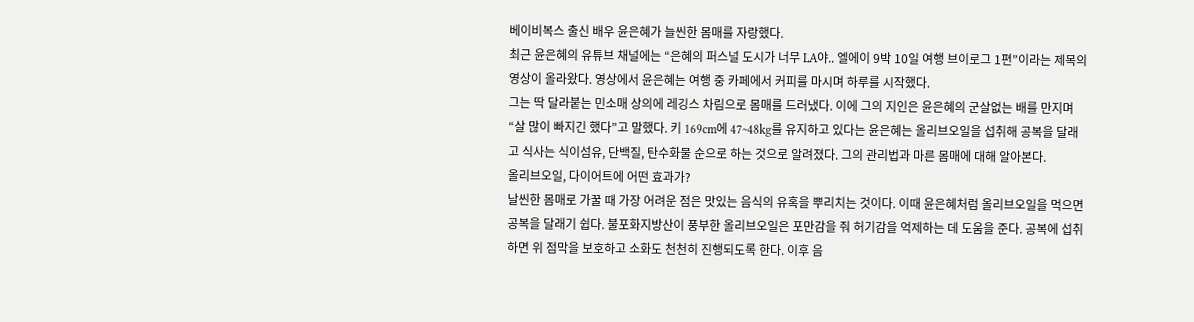베이비복스 출신 배우 윤은혜가 늘씬한 몸매를 자랑했다.
최근 윤은혜의 유튜브 채널에는 “은혜의 퍼스널 도시가 너무 LA야.. 엘에이 9박 10일 여행 브이로그 1편”이라는 제목의 영상이 올라왔다. 영상에서 윤은혜는 여행 중 카페에서 커피를 마시며 하루를 시작했다.
그는 딱 달라붙는 민소매 상의에 레깅스 차림으로 몸매를 드러냈다. 이에 그의 지인은 윤은혜의 군살없는 배를 만지며 “살 많이 빠지긴 했다”고 말했다. 키 169cm에 47~48kg를 유지하고 있다는 윤은혜는 올리브오일을 섭취해 공복을 달래고 식사는 식이섬유, 단백질, 탄수화물 순으로 하는 것으로 알려졌다. 그의 관리법과 마른 몸매에 대해 알아본다.
올리브오일, 다이어트에 어떤 효과가?
날씬한 몸매로 가꿀 때 가장 어려운 점은 맛있는 음식의 유혹을 뿌리치는 것이다. 이때 윤은혜처럼 올리브오일을 먹으면 공복을 달래기 쉽다. 불포화지방산이 풍부한 올리브오일은 포만감을 줘 허기감을 억제하는 데 도움을 준다. 공복에 섭취하면 위 점막을 보호하고 소화도 천천히 진행되도록 한다. 이후 음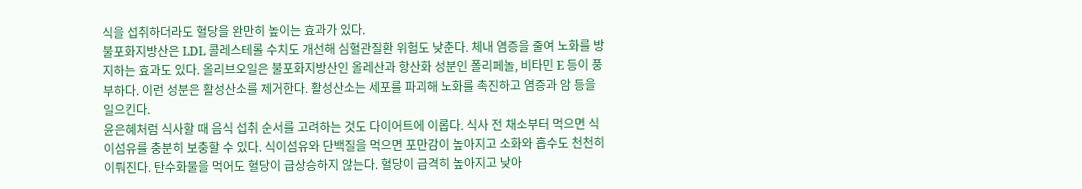식을 섭취하더라도 혈당을 완만히 높이는 효과가 있다.
불포화지방산은 LDL 콜레스테롤 수치도 개선해 심혈관질환 위험도 낮춘다. 체내 염증을 줄여 노화를 방지하는 효과도 있다. 올리브오일은 불포화지방산인 올레산과 항산화 성분인 폴리페놀, 비타민 E 등이 풍부하다. 이런 성분은 활성산소를 제거한다. 활성산소는 세포를 파괴해 노화를 촉진하고 염증과 암 등을 일으킨다.
윤은혜처럼 식사할 때 음식 섭취 순서를 고려하는 것도 다이어트에 이롭다. 식사 전 채소부터 먹으면 식이섬유를 충분히 보충할 수 있다. 식이섬유와 단백질을 먹으면 포만감이 높아지고 소화와 흡수도 천천히 이뤄진다. 탄수화물을 먹어도 혈당이 급상승하지 않는다. 혈당이 급격히 높아지고 낮아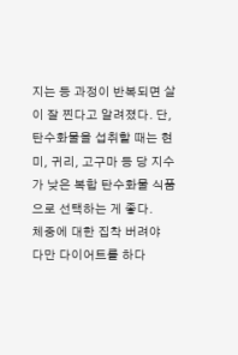지는 등 과정이 반복되면 살이 잘 찐다고 알려졌다. 단, 탄수화물을 섭취할 때는 현미, 귀리, 고구마 등 당 지수가 낮은 복합 탄수화물 식품으로 선택하는 게 좋다.
체중에 대한 집착 버려야
다만 다이어트를 하다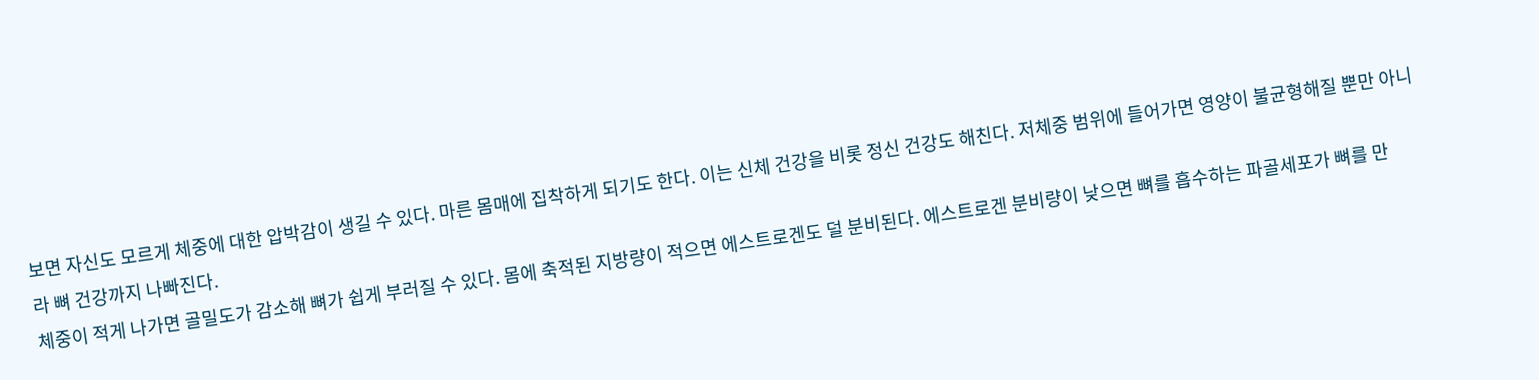보면 자신도 모르게 체중에 대한 압박감이 생길 수 있다. 마른 몸매에 집착하게 되기도 한다. 이는 신체 건강을 비롯 정신 건강도 해친다. 저체중 범위에 들어가면 영양이 불균형해질 뿐만 아니라 뼈 건강까지 나빠진다.
체중이 적게 나가면 골밀도가 감소해 뼈가 쉽게 부러질 수 있다. 몸에 축적된 지방량이 적으면 에스트로겐도 덜 분비된다. 에스트로겐 분비량이 낮으면 뼈를 흡수하는 파골세포가 뼈를 만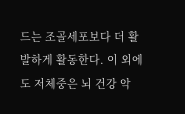드는 조골세포보다 더 활발하게 활동한다. 이 외에도 저체중은 뇌 건강 악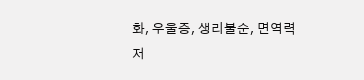화, 우울증, 생리불순, 면역력 저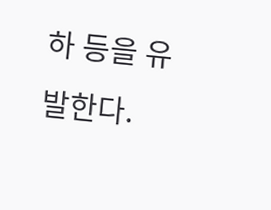하 등을 유발한다.